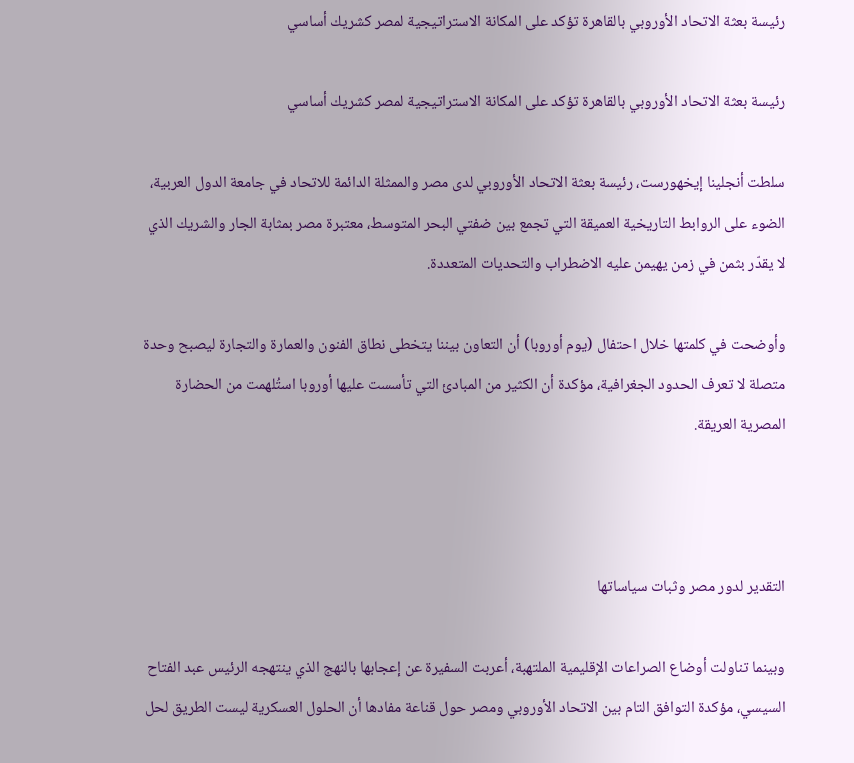رئيسة بعثة الاتحاد الأوروبي بالقاهرة تؤكد على المكانة الاستراتيجية لمصر كشريك أساسي

رئيسة بعثة الاتحاد الأوروبي بالقاهرة تؤكد على المكانة الاستراتيجية لمصر كشريك أساسي

سلطت أنجلينا إيخهورست، رئيسة بعثة الاتحاد الأوروبي لدى مصر والممثلة الدائمة للاتحاد في جامعة الدول العربية، الضوء على الروابط التاريخية العميقة التي تجمع بين ضفتي البحر المتوسط، معتبرة مصر بمثابة الجار والشريك الذي لا يقدّر بثمن في زمن يهيمن عليه الاضطراب والتحديات المتعددة.

وأوضحت في كلمتها خلال احتفال (يوم أوروبا) أن التعاون بيننا يتخطى نطاق الفنون والعمارة والتجارة ليصبح وحدة متصلة لا تعرف الحدود الجغرافية، مؤكدة أن الكثير من المبادئ التي تأسست عليها أوروبا استُلهمت من الحضارة المصرية العريقة.



التقدير لدور مصر وثبات سياساتها

وبينما تناولت أوضاع الصراعات الإقليمية الملتهبة، أعربت السفيرة عن إعجابها بالنهج الذي ينتهجه الرئيس عبد الفتاح السيسي، مؤكدة التوافق التام بين الاتحاد الأوروبي ومصر حول قناعة مفادها أن الحلول العسكرية ليست الطريق لحل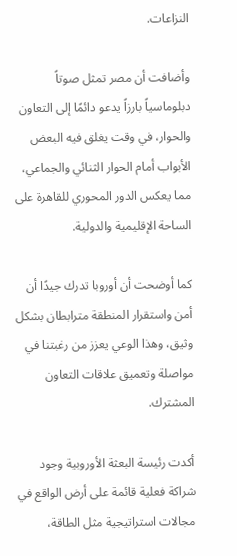النزاعات.

وأضافت أن مصر تمثل صوتاً دبلوماسياً بارزاً يدعو دائمًا إلى التعاون والحوار، في وقت يغلق فيه البعض الأبواب أمام الحوار الثنائي والجماعي، مما يعكس الدور المحوري للقاهرة على الساحة الإقليمية والدولية.

كما أوضحت أن أوروبا تدرك جيدًا أن أمن واستقرار المنطقة مترابطان بشكل وثيق، وهذا الوعي يعزز من رغبتنا في مواصلة وتعميق علاقات التعاون المشترك.

أكدت رئيسة البعثة الأوروبية وجود شراكة فعلية قائمة على أرض الواقع في مجالات استراتيجية مثل الطاقة،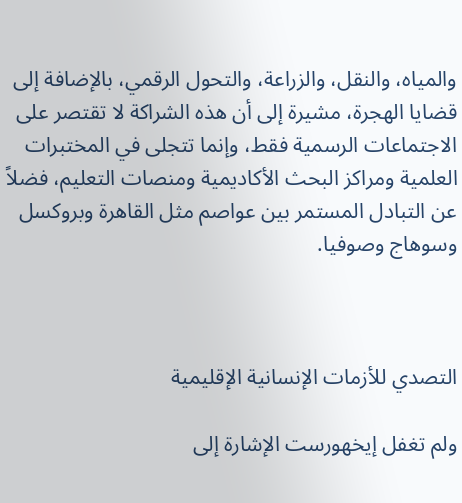والمياه، والنقل، والزراعة، والتحول الرقمي، بالإضافة إلى قضايا الهجرة، مشيرة إلى أن هذه الشراكة لا تقتصر على الاجتماعات الرسمية فقط، وإنما تتجلى في المختبرات العلمية ومراكز البحث الأكاديمية ومنصات التعليم، فضلاً عن التبادل المستمر بين عواصم مثل القاهرة وبروكسل وسوهاج وصوفيا.



التصدي للأزمات الإنسانية الإقليمية

ولم تغفل إيخهورست الإشارة إلى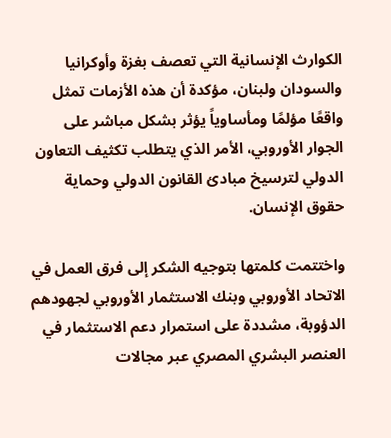الكوارث الإنسانية التي تعصف بغزة وأوكرانيا والسودان ولبنان، مؤكدة أن هذه الأزمات تمثل واقعًا مؤلمًا ومأساوياً يؤثر بشكل مباشر على الجوار الأوروبي، الأمر الذي يتطلب تكثيف التعاون الدولي لترسيخ مبادئ القانون الدولي وحماية حقوق الإنسان.

واختتمت كلمتها بتوجيه الشكر إلى فرق العمل في الاتحاد الأوروبي وبنك الاستثمار الأوروبي لجهودهم الدؤوبة، مشددة على استمرار دعم الاستثمار في العنصر البشري المصري عبر مجالات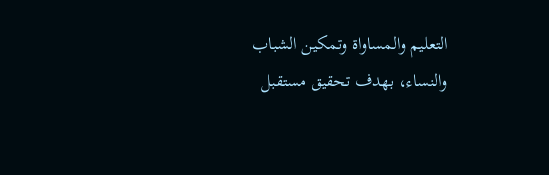التعليم والمساواة وتمكين الشباب والنساء، بهدف تحقيق مستقبل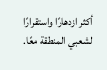أكثر ازدهارًا واستقرارًا لشعبي المنطقة معًا.